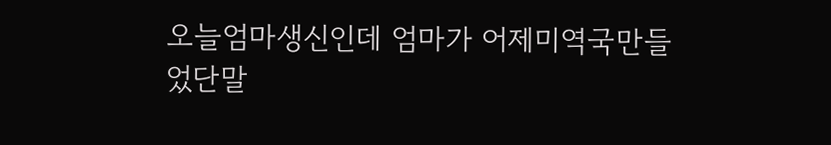오늘엄마생신인데 엄마가 어제미역국만들었단말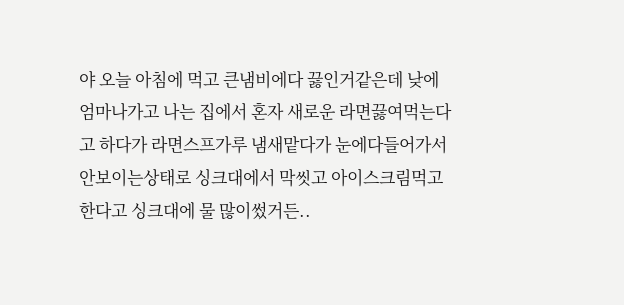야 오늘 아침에 먹고 큰냄비에다 끓인거같은데 낮에 엄마나가고 나는 집에서 혼자 새로운 라면끓여먹는다고 하다가 라면스프가루 냄새맡다가 눈에다들어가서 안보이는상태로 싱크대에서 막씻고 아이스크림먹고한다고 싱크대에 물 많이썼거든..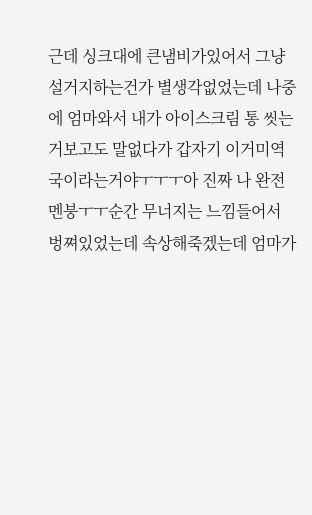근데 싱크대에 큰냄비가있어서 그냥 설거지하는건가 별생각없었는데 나중에 엄마와서 내가 아이스크림 통 씻는거보고도 말없다가 갑자기 이거미역국이라는거야ㅜㅜㅜ아 진짜 나 완전 멘붕ㅜㅜ순간 무너지는 느낌들어서 벙쪄있었는데 속상해죽겠는데 엄마가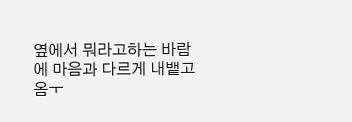옆에서 뭐라고하는 바람에 마음과 다르게 내뱉고옴ㅜ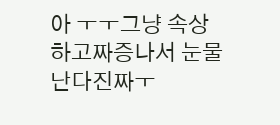아 ㅜㅜ그냥 속상하고짜증나서 눈물난다진짜ㅜ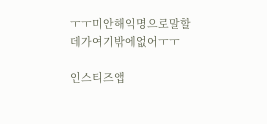ㅜㅜ미안해익명으로말할데가여기밖에없어ㅜㅜ

인스티즈앱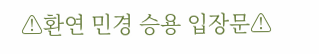⚠환연 민경 승용 입장문⚠